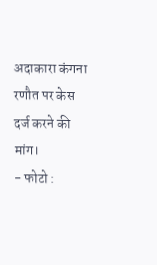अदाकारा कंगना रणौत पर केस दर्ज करने की मांग।
- फोटो :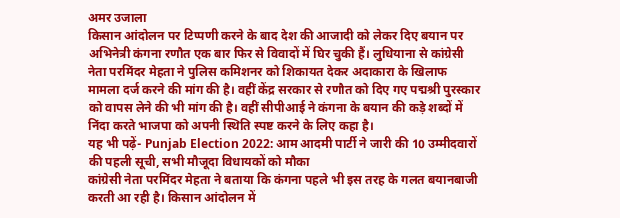अमर उजाला
किसान आंदोलन पर टिप्पणी करने के बाद देश की आजादी को लेकर दिए बयान पर अभिनेत्री कंगना रणौत एक बार फिर से विवादों में घिर चुकी हैं। लुधियाना से कांग्रेसी नेता परमिंदर मेहता ने पुलिस कमिशनर को शिकायत देकर अदाकारा के खिलाफ मामला दर्ज करने की मांग की है। वहीं केंद्र सरकार से रणौत को दिए गए पद्मश्री पुरस्कार को वापस लेने की भी मांग की है। वहीं सीपीआई ने कंगना के बयान की कड़े शब्दों में निंदा करते भाजपा को अपनी स्थिति स्पष्ट करने के लिए कहा है।
यह भी पढ़ें- Punjab Election 2022: आम आदमी पार्टी ने जारी की 10 उम्मीदवारों की पहली सूची, सभी मौजूदा विधायकों को मौका
कांग्रेसी नेता परमिंदर मेहता ने बताया कि कंगना पहले भी इस तरह के गलत बयानबाजी करती आ रही है। किसान आंदोलन में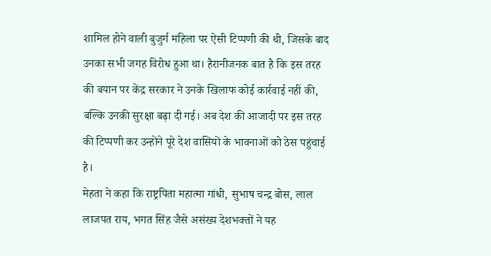शामिल होने वाली बुजुर्ग महिला पर ऐसी टिप्पणी की थी, जिसके बाद उनका सभी जगह विरोध हुआ था। हैरानीजनक बात है कि इस तरह की बयान पर केंद्र सरकार ने उनके खिलाफ कोई कार्रवाई नहीं की, बल्कि उनकी सुरक्षा बढ़ा दी गई। अब देश की आजादी पर इस तरह की टिप्पणी कर उन्होंने पूरे देश वासियों के भावनाओं को ठेस पहुंचाई है।
मेहता ने कहा कि राष्ट्रपिता महात्मा गांधी, सुभाष चन्द्र बोस, लाल लाजपत राय, भगत सिंह जैसे असंख्य देशभक्तों ने यह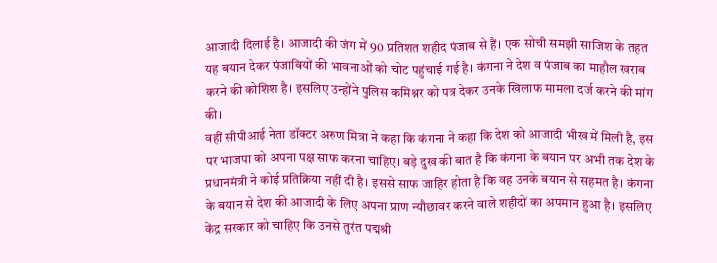आजादी दिलाई है। आजादी की जंग में 90 प्रतिशत शहीद पंजाब से हैं। एक सोची समझी साजिश के तहत यह बयान देकर पंजाबियों की भावनाओं को चोट पहुंचाई गई है। कंगना ने देश व पंजाब का माहौल खराब करने की कोशिश है। इसलिए उन्होंने पुलिस कमिश्नर को पत्र देकर उनके खिलाफ मामला दर्ज करने की मांग की।
वहीं सीपीआई नेता डॉक्टर अरुण मित्रा ने कहा कि कंगना ने कहा कि देश को आजादी भीख में मिली है, इस पर भाजपा को अपना पक्ष साफ करना चाहिए। बड़े दुख की बात है कि कंगना के बयान पर अभी तक देश के प्रधानमंत्री ने कोई प्रतिक्रिया नहीं दी है। इससे साफ जाहिर होता है कि वह उनके बयान से सहमत है। कंगना के बयान से देश की आजादी के लिए अपना प्राण न्यौछावर करने वाले शहीदों का अपमान हुआ है। इसलिए केंद्र सरकार को चाहिए कि उनसे तुरंत पद्मश्री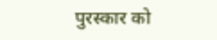पुरस्कार को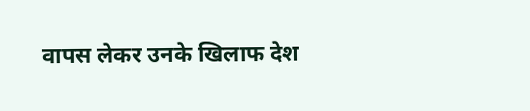वापस लेकर उनके खिलाफ देश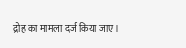द्रोह का मामला दर्ज किया जाए।